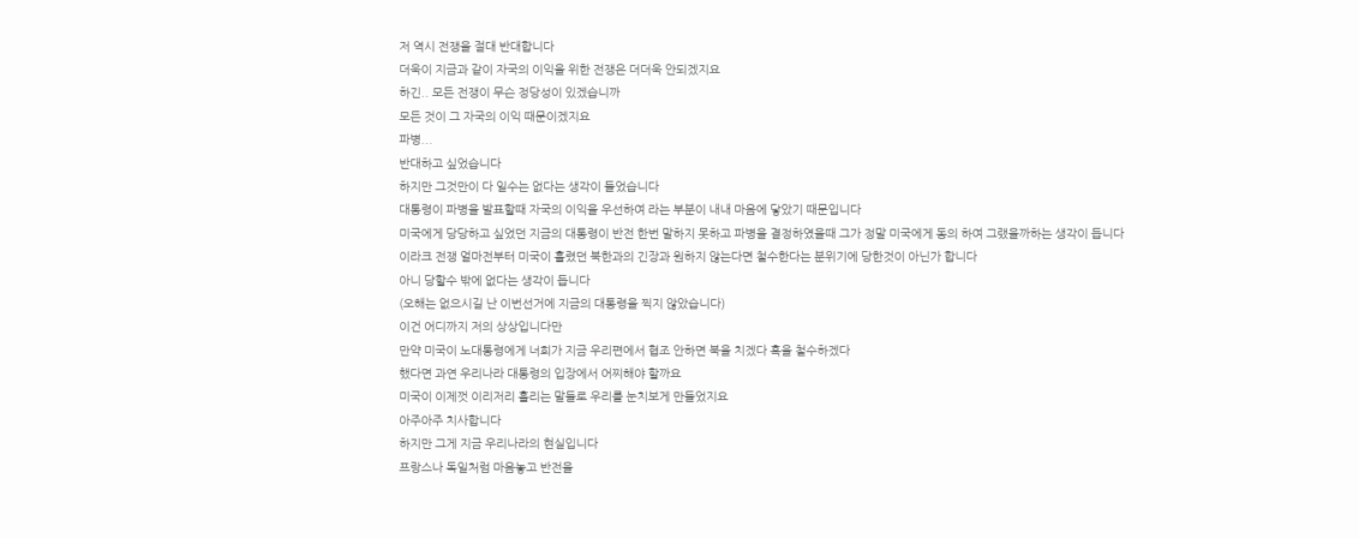저 역시 전쟁을 절대 반대합니다
더욱이 지금과 같이 자국의 이익을 위한 전쟁은 더더욱 안되겠지요
하긴.. 모든 전쟁이 무슨 정당성이 있겠습니까
모든 것이 그 자국의 이익 때문이겠지요
파병...
반대하고 싶었습니다
하지만 그것만이 다 일수는 없다는 생각이 들었습니다
대통령이 파병을 발표할때 자국의 이익을 우선하여 라는 부분이 내내 마음에 닿았기 때문입니다
미국에게 당당하고 싶었던 지금의 대통령이 반전 한번 말하지 못하고 파병을 결정하였을때 그가 정말 미국에게 동의 하여 그랬을까하는 생각이 듭니다
이라크 전쟁 얼마전부터 미국이 흘렸던 북한과의 긴장과 원하지 않는다면 철수한다는 분위기에 당한것이 아닌가 합니다
아니 당할수 밖에 없다는 생각이 듭니다
(오해는 없으시길 난 이번선거에 지금의 대통령을 찍지 않았습니다)
이건 어디까지 저의 상상입니다만
만약 미국이 노대통령에게 너희가 지금 우리편에서 협조 안하면 북을 치겠다 혹을 철수하겠다
했다면 과연 우리나라 대통령의 입장에서 어찌해야 할까요
미국이 이제껏 이리저리 흘리는 말들로 우리를 눈치보게 만들었지요
아주아주 치사합니다
하지만 그게 지금 우리나라의 현실입니다
프랑스나 독일처럼 마음놓고 반전을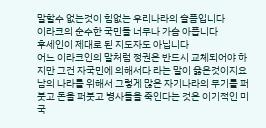말할수 없는것이 힘없는 우리나라의 슬픔입니다
이라크의 순수한 국민들 너무나 가슴 아픕니다
후세인이 제대로 된 지도자도 아닙니다
어느 이라크인의 말처럼 정권은 반드시 교체되어야 하지만 그건 자국민에 의해서다 라는 말이 옳은것이지요
남의 나라를 위해서 그렇게 많은 자기나라의 무기를 퍼붓고 돈을 퍼붓고 병사들을 죽인다는 것은 이기적인 미국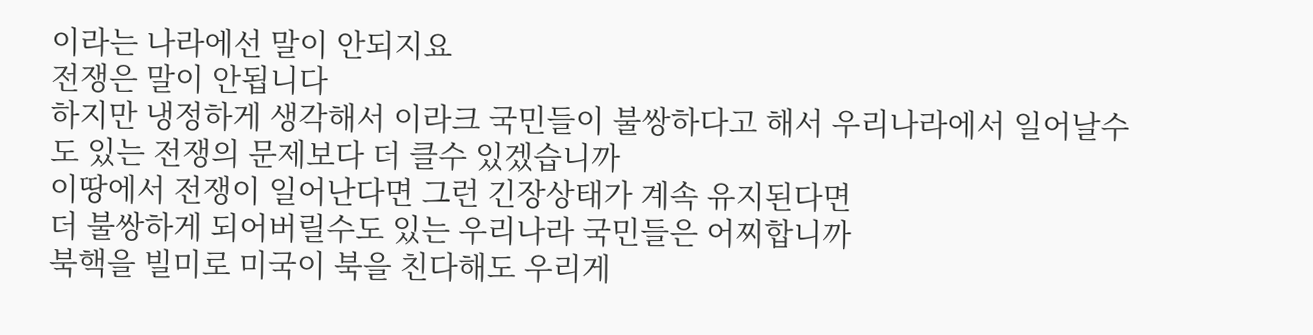이라는 나라에선 말이 안되지요
전쟁은 말이 안됩니다
하지만 냉정하게 생각해서 이라크 국민들이 불쌍하다고 해서 우리나라에서 일어날수도 있는 전쟁의 문제보다 더 클수 있겠습니까
이땅에서 전쟁이 일어난다면 그런 긴장상태가 계속 유지된다면
더 불쌍하게 되어버릴수도 있는 우리나라 국민들은 어찌합니까
북핵을 빌미로 미국이 북을 친다해도 우리게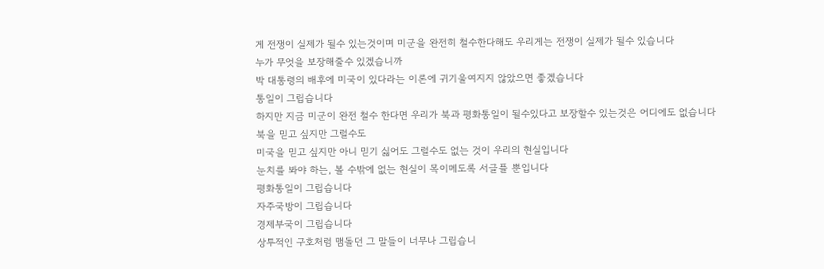게 전쟁이 실제가 될수 있는것이며 미군을 완전히 철수한다해도 우리게는 전쟁이 실제가 될수 있습니다
누가 무엇을 보장해줄수 있겠습니까
박 대통령의 배후에 미국이 있다라는 이론에 귀기울여지지 않았으면 좋겠습니다
통일이 그립습니다
하지만 지금 미군이 완전 철수 한다면 우리가 북과 평화통일이 될수있다고 보장할수 있는것은 어디에도 없습니다
북을 믿고 싶지만 그럴수도
미국을 믿고 싶지만 아니 믿기 싫어도 그럴수도 없는 것이 우리의 현실입니다
눈치를 봐야 하는, 볼 수밖에 없는 현실이 목이메도록 서글플 뿐입니다
평화통일이 그립습니다
자주국방이 그립습니다
경제부국이 그립습니다
상투적인 구호처럼 맴돌던 그 말들이 너무나 그립습니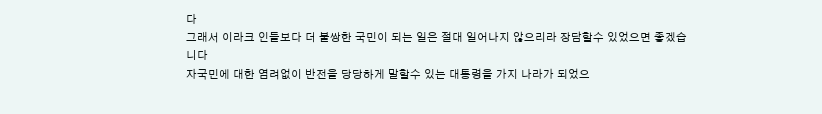다
그래서 이라크 인들보다 더 불쌍한 국민이 되는 일은 절대 일어나지 않으리라 장담할수 있었으면 좋겠습니다
자국민에 대한 염려없이 반전을 당당하게 말할수 있는 대통령을 가지 나라가 되었으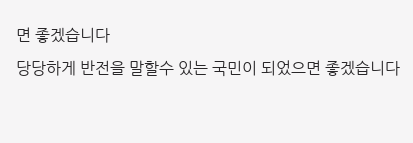면 좋겠습니다
당당하게 반전을 말할수 있는 국민이 되었으면 좋겠습니다